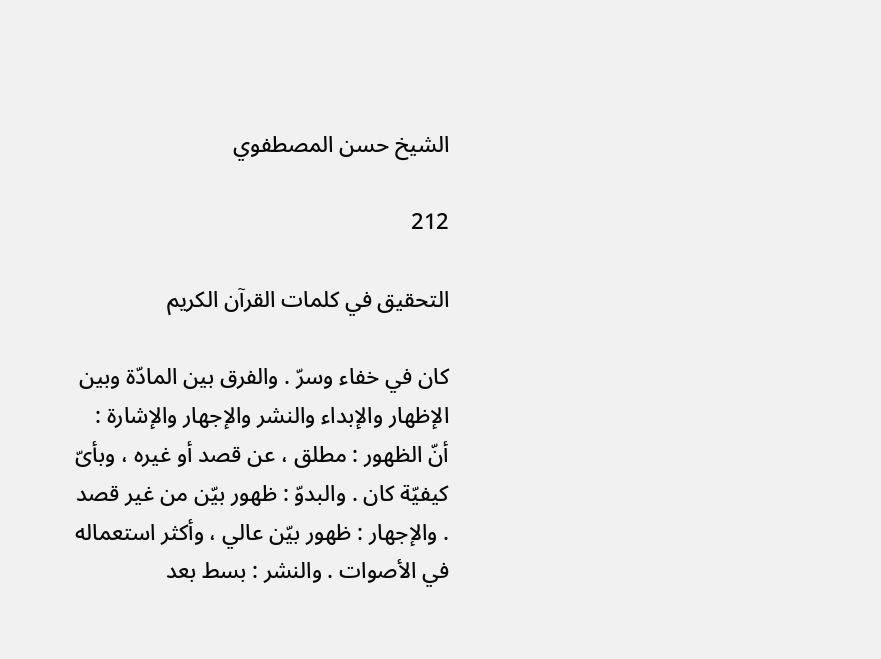الشيخ حسن المصطفوي

212

التحقيق في كلمات القرآن الكريم

كان في خفاء وسرّ . والفرق بين المادّة وبين الإظهار والإبداء والنشر والإجهار والإشارة : أنّ الظهور : مطلق ، عن قصد أو غيره ، وبأىّ كيفيّة كان . والبدوّ : ظهور بيّن من غير قصد . والإجهار : ظهور بيّن عالي ، وأكثر استعماله في الأصوات . والنشر : بسط بعد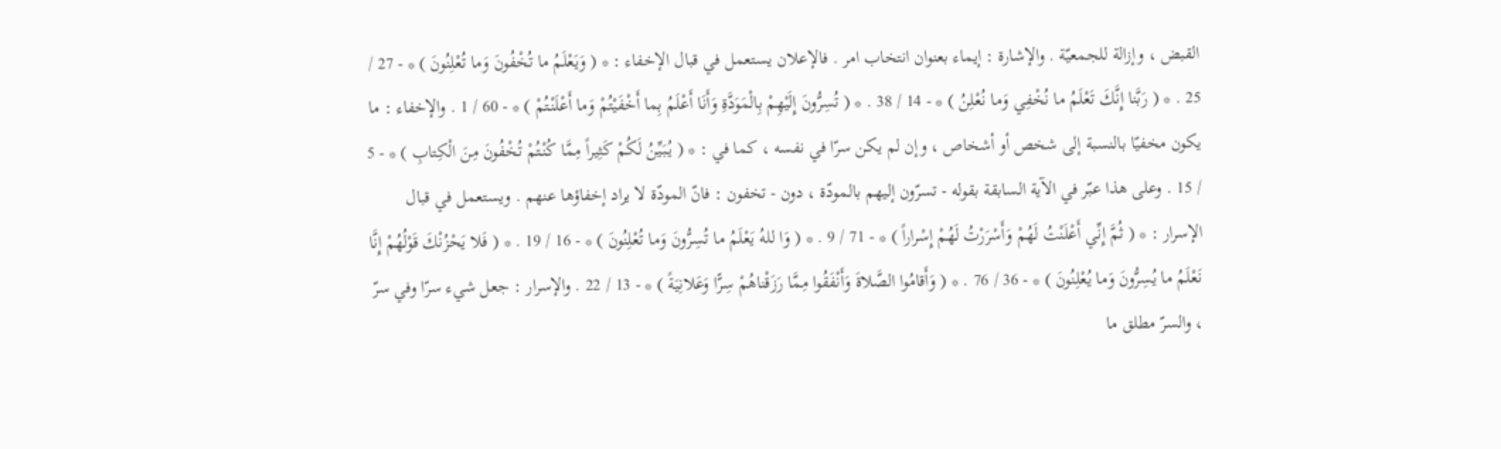القبض ، وإزالة للجمعيّة . والإشارة : إيماء بعنوان انتخاب امر . فالإعلان يستعمل في قبال الإخفاء : * ( وَيَعْلَمُ ما تُخْفُونَ وَما تُعْلِنُونَ ) * - 27 / 25 . * ( رَبَّنا إِنَّكَ تَعْلَمُ ما نُخْفِي وَما نُعْلِنُ ) * - 14 / 38 . * ( تُسِرُّونَ إِلَيْهِمْ بِالْمَوَدَّةِ وَأَنَا أَعْلَمُ بِما أَخْفَيْتُمْ وَما أَعْلَنْتُمْ ) * - 60 / 1 . والإخفاء : ما يكون مخفيّا بالنسبة إلى شخص أو أشخاص ، وإن لم يكن سرّا في نفسه ، كما في : * ( يُبَيِّنُ لَكُمْ كَثِيراً مِمَّا كُنْتُمْ تُخْفُونَ مِنَ الْكِتابِ ) * - 5 / 15 . وعلى هذا عبّر في الآية السابقة بقوله - تسرّون إليهم بالمودّة ، دون - تخفون : فانّ المودّة لا يراد إخفاؤها عنهم . ويستعمل في قبال الإسرار : * ( ثُمَّ إِنِّي أَعْلَنْتُ لَهُمْ وَأَسْرَرْتُ لَهُمْ إِسْراراً ) * - 71 / 9 . * ( وَا للهُ يَعْلَمُ ما تُسِرُّونَ وَما تُعْلِنُونَ ) * - 16 / 19 . * ( فَلا يَحْزُنْكَ قَوْلُهُمْ إِنَّا نَعْلَمُ ما يُسِرُّونَ وَما يُعْلِنُونَ ) * - 36 / 76 . * ( وَأَقامُوا الصَّلاةَ وَأَنْفَقُوا مِمَّا رَزَقْناهُمْ سِرًّا وَعَلانِيَةً ) * - 13 / 22 . والإسرار : جعل شيء سرّا وفي سرّ ، والسرّ مطلق ما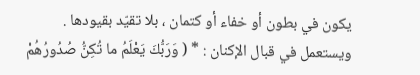يكون في بطون أو خفاء أو كتمان ، بلا تقيّد بقيودها . ويستعمل في قبال الإكنان : * ( وَرَبُّكَ يَعْلَمُ ما تُكِنُّ صُدُورُهُمْ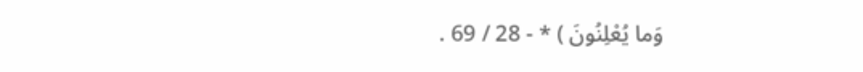وَما يُعْلِنُونَ ) * - 28 / 69 .